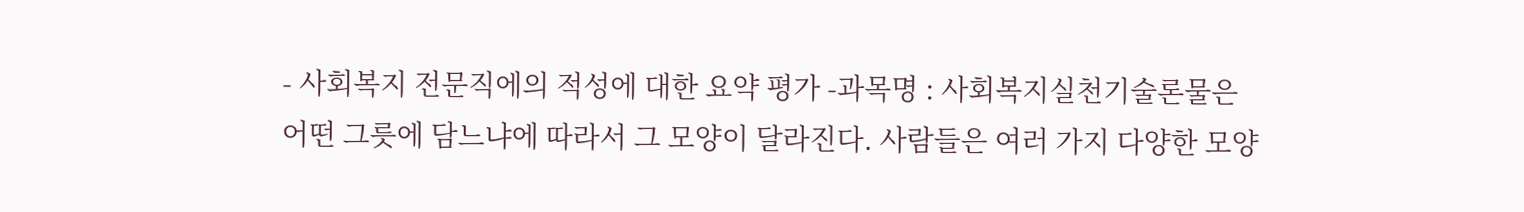- 사회복지 전문직에의 적성에 대한 요약 평가 -과목명 : 사회복지실천기술론물은 어떤 그릇에 담느냐에 따라서 그 모양이 달라진다. 사람들은 여러 가지 다양한 모양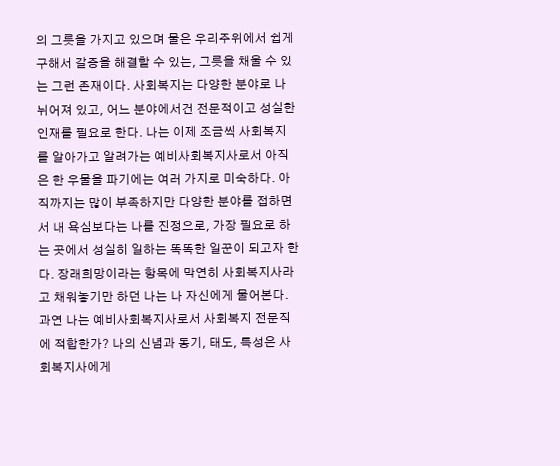의 그릇을 가지고 있으며 물은 우리주위에서 쉽게 구해서 갈증을 해결할 수 있는, 그릇을 채울 수 있는 그런 존재이다. 사회복지는 다양한 분야로 나뉘어져 있고, 어느 분야에서건 전문적이고 성실한 인재를 필요로 한다. 나는 이제 조금씩 사회복지를 알아가고 알려가는 예비사회복지사로서 아직은 한 우물을 파기에는 여러 가지로 미숙하다. 아직까지는 많이 부족하지만 다양한 분야를 접하면서 내 욕심보다는 나를 진정으로, 가장 필요로 하는 곳에서 성실히 일하는 똑똑한 일꾼이 되고자 한다. 장래희망이라는 항목에 막연히 사회복지사라고 채워놓기만 하던 나는 나 자신에게 물어본다. 과연 나는 예비사회복지사로서 사회복지 전문직에 적합한가? 나의 신념과 동기, 태도, 특성은 사회복지사에게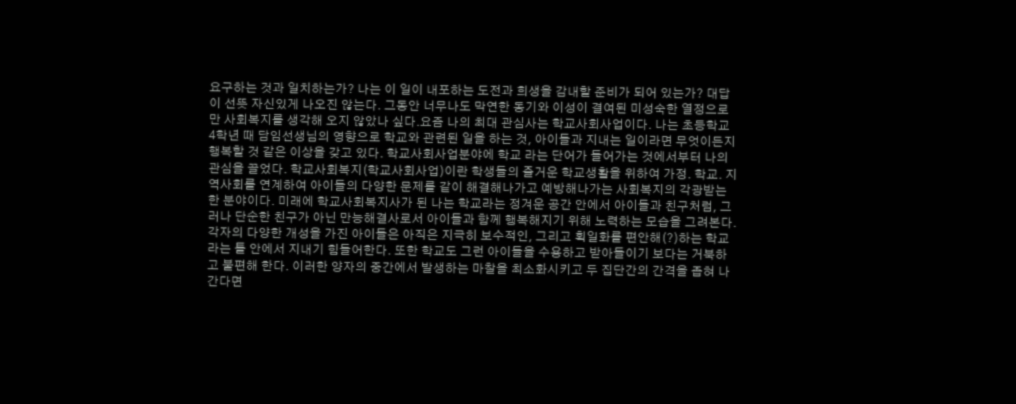요구하는 것과 일치하는가? 나는 이 일이 내포하는 도전과 희생을 감내할 준비가 되어 있는가? 대답이 선뜻 자신있게 나오진 않는다. 그동안 너무나도 막연한 동기와 이성이 결여된 미성숙한 열정으로만 사회복지를 생각해 오지 않았나 싶다.요즘 나의 최대 관심사는 학교사회사업이다. 나는 초등학교 4학년 때 담임선생님의 영향으로 학교와 관련된 일을 하는 것, 아이들과 지내는 일이라면 무엇이든지 행복할 것 같은 이상을 갖고 있다. 학교사회사업분야에 학교 라는 단어가 들어가는 것에서부터 나의 관심을 끌었다. 학교사회복지(학교사회사업)이란 학생들의 즐거운 학교생활을 위하여 가정. 학교. 지역사회를 연계하여 아이들의 다양한 문제를 같이 해결해나가고 예방해나가는 사회복지의 각광받는 한 분야이다. 미래에 학교사회복지사가 된 나는 학교라는 정겨운 공간 안에서 아이들과 친구처럼, 그러나 단순한 친구가 아닌 만능해결사로서 아이들과 함께 행복해지기 위해 노력하는 모습을 그려본다. 각자의 다양한 개성을 가진 아이들은 아직은 지극히 보수적인, 그리고 획일화를 편안해(?)하는 학교라는 틀 안에서 지내기 힘들어한다. 또한 학교도 그런 아이들을 수용하고 받아들이기 보다는 거북하고 불편해 한다. 이러한 양자의 중간에서 발생하는 마찰을 최소화시키고 두 집단간의 간격을 좁혀 나간다면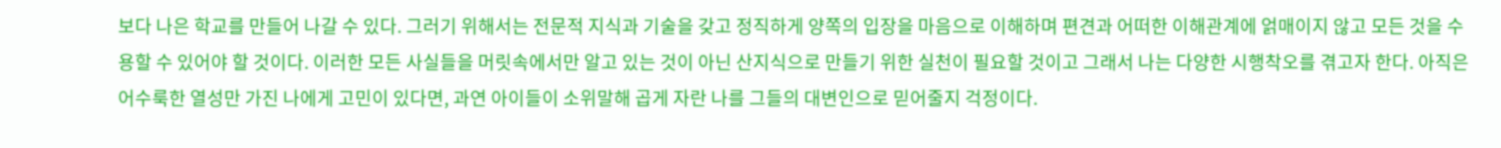보다 나은 학교를 만들어 나갈 수 있다. 그러기 위해서는 전문적 지식과 기술을 갖고 정직하게 양쪽의 입장을 마음으로 이해하며 편견과 어떠한 이해관계에 얽매이지 않고 모든 것을 수용할 수 있어야 할 것이다. 이러한 모든 사실들을 머릿속에서만 알고 있는 것이 아닌 산지식으로 만들기 위한 실천이 필요할 것이고 그래서 나는 다양한 시행착오를 겪고자 한다. 아직은 어수룩한 열성만 가진 나에게 고민이 있다면, 과연 아이들이 소위말해 곱게 자란 나를 그들의 대변인으로 믿어줄지 걱정이다.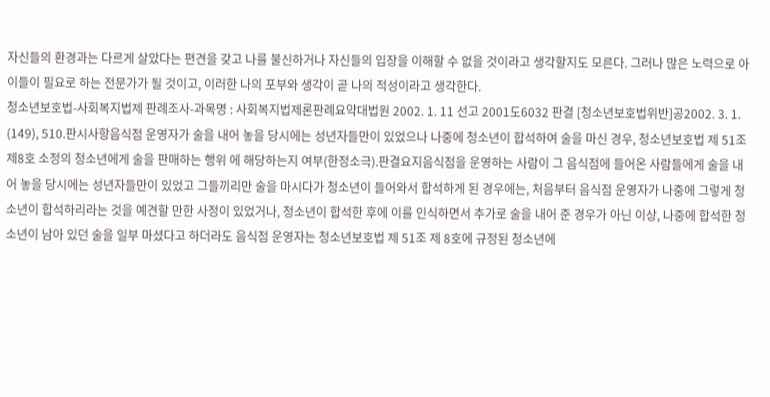자신들의 환경과는 다르게 살았다는 편견을 갖고 나를 불신하거나 자신들의 입장을 이해할 수 없을 것이라고 생각할지도 모른다. 그러나 많은 노력으로 아이들이 필요로 하는 전문가가 될 것이고, 이러한 나의 포부와 생각이 곧 나의 적성이라고 생각한다.
청소년보호법-사회복지법제 판례조사-과목명 : 사회복지법제론판례요약대법원 2002. 1. 11 선고 2001도6032 판결 [청소년보호법위반]공2002. 3. 1. (149), 510.판시사항음식점 운영자가 술을 내어 놓을 당시에는 성년자들만이 있었으나 나중에 청소년이 합석하여 술을 마신 경우, 청소년보호법 제 51조 제8호 소정의 청소년에게 술을 판매하는 행위 에 해당하는지 여부(한정소극).판결요지음식점을 운영하는 사람이 그 음식점에 들어온 사람들에게 술을 내어 놓을 당시에는 성년자들만이 있었고 그들끼리만 술을 마시다가 청소년이 들어와서 합석하게 된 경우에는, 처음부터 음식점 운영자가 나중에 그렇게 청소년이 합석하리라는 것을 예견할 만한 사정이 있었거나, 청소년이 합석한 후에 이를 인식하면서 추가로 술을 내어 준 경우가 아닌 이상, 나중에 합석한 청소년이 남아 있던 술을 일부 마셨다고 하더라도 음식점 운영자는 청소년보호법 제 51조 제 8호에 규정된 청소년에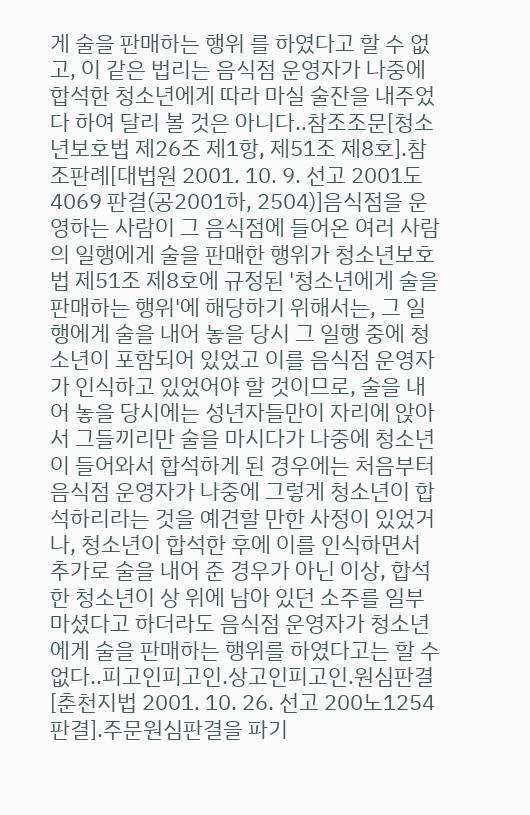게 술을 판매하는 행위 를 하였다고 할 수 없고, 이 같은 법리는 음식점 운영자가 나중에 합석한 청소년에게 따라 마실 술잔을 내주었다 하여 달리 볼 것은 아니다..참조조문[청소년보호법 제26조 제1항, 제51조 제8호].참조판례[대법원 2001. 10. 9. 선고 2001도 4069 판결(공2001하, 2504)]음식점을 운영하는 사람이 그 음식점에 들어온 여러 사람의 일행에게 술을 판매한 행위가 청소년보호법 제51조 제8호에 규정된 '청소년에게 술을 판매하는 행위'에 해당하기 위해서는, 그 일행에게 술을 내어 놓을 당시 그 일행 중에 청소년이 포함되어 있었고 이를 음식점 운영자가 인식하고 있었어야 할 것이므로, 술을 내어 놓을 당시에는 성년자들만이 자리에 앉아서 그들끼리만 술을 마시다가 나중에 청소년이 들어와서 합석하게 된 경우에는 처음부터 음식점 운영자가 나중에 그렇게 청소년이 합석하리라는 것을 예견할 만한 사정이 있었거나, 청소년이 합석한 후에 이를 인식하면서 추가로 술을 내어 준 경우가 아닌 이상, 합석한 청소년이 상 위에 남아 있던 소주를 일부 마셨다고 하더라도 음식점 운영자가 청소년에게 술을 판매하는 행위를 하였다고는 할 수 없다..피고인피고인.상고인피고인.원심판결[춘천지법 2001. 10. 26. 선고 200노1254 판결].주문원심판결을 파기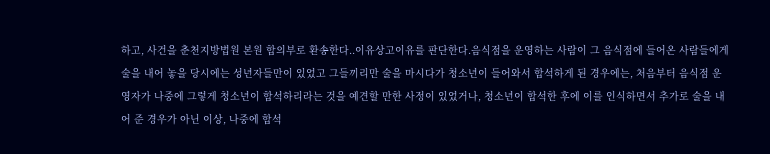하고, 사건을 춘천지방법원 본원 합의부로 환송한다..이유상고이유를 판단한다.음식점을 운영하는 사람이 그 음식점에 들어온 사람들에게 술을 내어 놓을 당시에는 성년자들만이 있었고 그들끼리만 술을 마시다가 청소년이 들어와서 합석하게 된 경우에는, 처음부터 음식점 운영자가 나중에 그렇게 청소년이 합석하리라는 것을 예견할 만한 사정이 있었거나, 청소년이 합석한 후에 이를 인식하면서 추가로 술을 내어 준 경우가 아닌 이상, 나중에 합석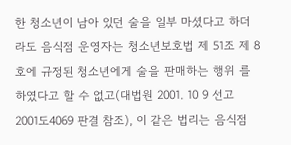한 청소년이 남아 있던 술을 일부 마셨다고 하더라도 음식점 운영자는 청소년보호법 제 51조 제 8호에 규정된 청소년에게 술을 판매하는 행위 를 하였다고 할 수 없고(대법원 2001. 10 9 선고 2001도4069 판결 참조), 이 같은 법리는 음식점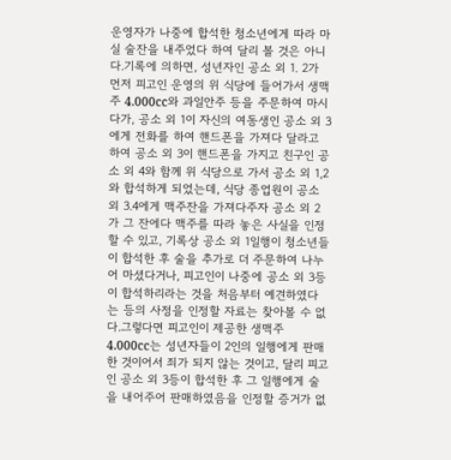운영자가 나중에 합석한 청소년에게 따라 마실 술잔을 내주었다 하여 달리 볼 것은 아니다.기록에 의하면, 성년자인 공소 외 1. 2가 먼저 피고인 운영의 위 식당에 들어가서 생맥주 4.000cc와 과일안주 등을 주문하여 마시다가, 공소 외 1이 자신의 여동생인 공소 외 3에게 전화를 하여 핸드폰을 가져다 달라고 하여 공소 외 3이 핸드폰을 가지고 친구인 공소 외 4와 함께 위 식당으로 가서 공소 외 1,2와 합석하게 되었는데, 식당 종업원이 공소 외 3.4에게 맥주잔을 가져다주자 공소 외 2가 그 잔에다 맥주를 따라 놓은 사실을 인정할 수 있고, 기록상 공소 외 1일행이 청소년들이 합석한 후 술을 추가로 더 주문하여 나누어 마셨다거나, 피고인이 나중에 공소 외 3등이 합석하리라는 것을 처음부터 예견하였다는 등의 사정을 인정할 자료는 찾아볼 수 없다.그렇다면 피고인이 제공한 생맥주 4.000cc는 성년자들이 2인의 일행에게 판매한 것이어서 죄가 되지 않는 것이고, 달리 피고인 공소 외 3등이 합석한 후 그 일행에게 술을 내어주어 판매하였음을 인정할 증거가 없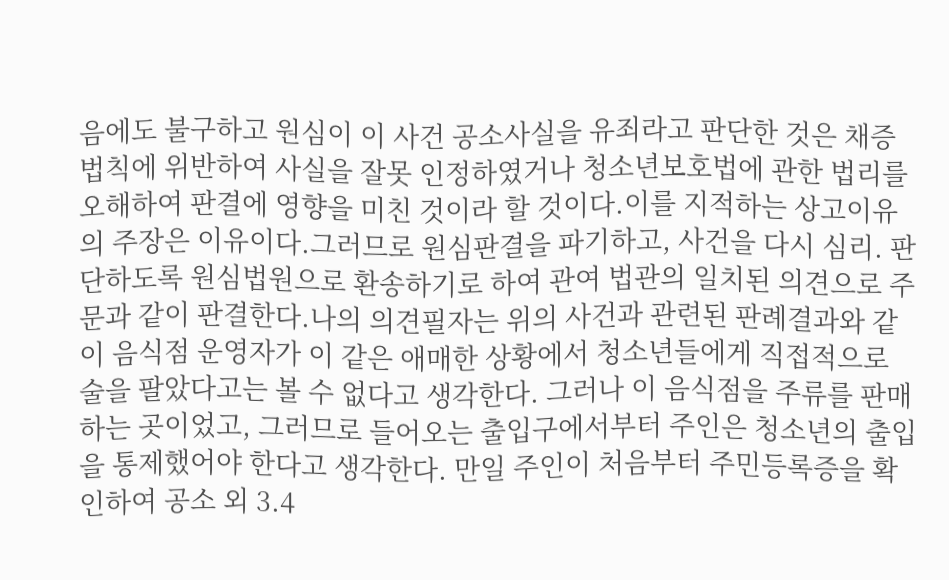음에도 불구하고 원심이 이 사건 공소사실을 유죄라고 판단한 것은 채증법칙에 위반하여 사실을 잘못 인정하였거나 청소년보호법에 관한 법리를 오해하여 판결에 영향을 미친 것이라 할 것이다.이를 지적하는 상고이유의 주장은 이유이다.그러므로 원심판결을 파기하고, 사건을 다시 심리. 판단하도록 원심법원으로 환송하기로 하여 관여 법관의 일치된 의견으로 주문과 같이 판결한다.나의 의견필자는 위의 사건과 관련된 판례결과와 같이 음식점 운영자가 이 같은 애매한 상황에서 청소년들에게 직접적으로 술을 팔았다고는 볼 수 없다고 생각한다. 그러나 이 음식점을 주류를 판매하는 곳이었고, 그러므로 들어오는 출입구에서부터 주인은 청소년의 출입을 통제했어야 한다고 생각한다. 만일 주인이 처음부터 주민등록증을 확인하여 공소 외 3.4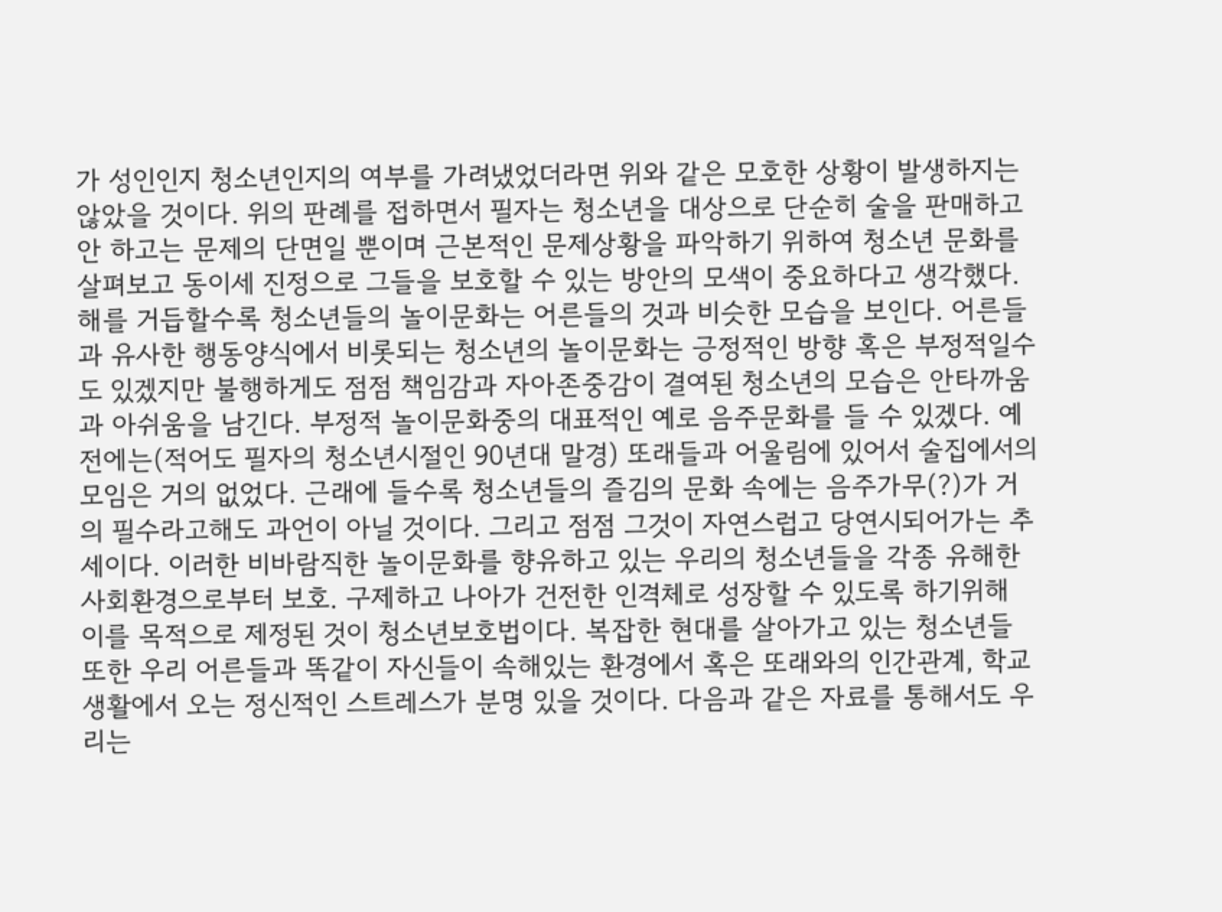가 성인인지 청소년인지의 여부를 가려냈었더라면 위와 같은 모호한 상황이 발생하지는 않았을 것이다. 위의 판례를 접하면서 필자는 청소년을 대상으로 단순히 술을 판매하고 안 하고는 문제의 단면일 뿐이며 근본적인 문제상황을 파악하기 위하여 청소년 문화를 살펴보고 동이세 진정으로 그들을 보호할 수 있는 방안의 모색이 중요하다고 생각했다.해를 거듭할수록 청소년들의 놀이문화는 어른들의 것과 비슷한 모습을 보인다. 어른들과 유사한 행동양식에서 비롯되는 청소년의 놀이문화는 긍정적인 방향 혹은 부정적일수도 있겠지만 불행하게도 점점 책임감과 자아존중감이 결여된 청소년의 모습은 안타까움과 아쉬움을 남긴다. 부정적 놀이문화중의 대표적인 예로 음주문화를 들 수 있겠다. 예전에는(적어도 필자의 청소년시절인 90년대 말경) 또래들과 어울림에 있어서 술집에서의 모임은 거의 없었다. 근래에 들수록 청소년들의 즐김의 문화 속에는 음주가무(?)가 거의 필수라고해도 과언이 아닐 것이다. 그리고 점점 그것이 자연스럽고 당연시되어가는 추세이다. 이러한 비바람직한 놀이문화를 향유하고 있는 우리의 청소년들을 각종 유해한 사회환경으로부터 보호. 구제하고 나아가 건전한 인격체로 성장할 수 있도록 하기위해 이를 목적으로 제정된 것이 청소년보호법이다. 복잡한 현대를 살아가고 있는 청소년들 또한 우리 어른들과 똑같이 자신들이 속해있는 환경에서 혹은 또래와의 인간관계, 학교생활에서 오는 정신적인 스트레스가 분명 있을 것이다. 다음과 같은 자료를 통해서도 우리는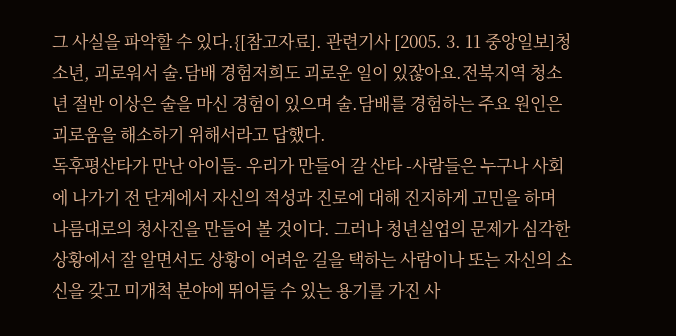그 사실을 파악할 수 있다.{[참고자료]. 관련기사 [2005. 3. 11 중앙일보]청소년, 괴로워서 술.담배 경험저희도 괴로운 일이 있잖아요.전북지역 청소년 절반 이상은 술을 마신 경험이 있으며 술.담배를 경험하는 주요 원인은 괴로움을 해소하기 위해서라고 답했다.
독후평산타가 만난 아이들- 우리가 만들어 갈 산타 -사람들은 누구나 사회에 나가기 전 단계에서 자신의 적성과 진로에 대해 진지하게 고민을 하며 나름대로의 청사진을 만들어 볼 것이다. 그러나 청년실업의 문제가 심각한 상황에서 잘 알면서도 상황이 어려운 길을 택하는 사람이나 또는 자신의 소신을 갖고 미개척 분야에 뛰어들 수 있는 용기를 가진 사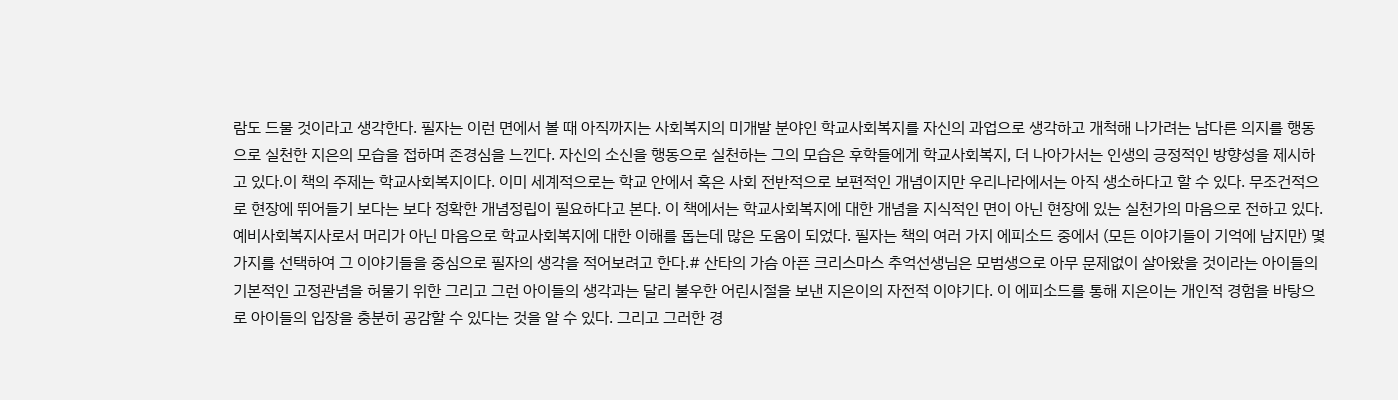람도 드물 것이라고 생각한다. 필자는 이런 면에서 볼 때 아직까지는 사회복지의 미개발 분야인 학교사회복지를 자신의 과업으로 생각하고 개척해 나가려는 남다른 의지를 행동으로 실천한 지은의 모습을 접하며 존경심을 느낀다. 자신의 소신을 행동으로 실천하는 그의 모습은 후학들에게 학교사회복지, 더 나아가서는 인생의 긍정적인 방향성을 제시하고 있다.이 책의 주제는 학교사회복지이다. 이미 세계적으로는 학교 안에서 혹은 사회 전반적으로 보편적인 개념이지만 우리나라에서는 아직 생소하다고 할 수 있다. 무조건적으로 현장에 뛰어들기 보다는 보다 정확한 개념정립이 필요하다고 본다. 이 책에서는 학교사회복지에 대한 개념을 지식적인 면이 아닌 현장에 있는 실천가의 마음으로 전하고 있다. 예비사회복지사로서 머리가 아닌 마음으로 학교사회복지에 대한 이해를 돕는데 많은 도움이 되었다. 필자는 책의 여러 가지 에피소드 중에서 (모든 이야기들이 기억에 남지만) 몇 가지를 선택하여 그 이야기들을 중심으로 필자의 생각을 적어보려고 한다.# 산타의 가슴 아픈 크리스마스 추억선생님은 모범생으로 아무 문제없이 살아왔을 것이라는 아이들의 기본적인 고정관념을 허물기 위한 그리고 그런 아이들의 생각과는 달리 불우한 어린시절을 보낸 지은이의 자전적 이야기다. 이 에피소드를 통해 지은이는 개인적 경험을 바탕으로 아이들의 입장을 충분히 공감할 수 있다는 것을 알 수 있다. 그리고 그러한 경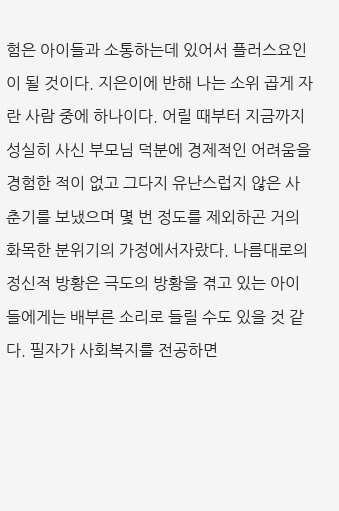험은 아이들과 소통하는데 있어서 플러스요인이 될 것이다. 지은이에 반해 나는 소위 곱게 자란 사람 중에 하나이다. 어릴 때부터 지금까지 성실히 사신 부모님 덕분에 경제적인 어려움을 경험한 적이 없고 그다지 유난스럽지 않은 사춘기를 보냈으며 몇 번 정도를 제외하곤 거의 화목한 분위기의 가정에서자랐다. 나름대로의 정신적 방황은 극도의 방황을 겪고 있는 아이들에게는 배부른 소리로 들릴 수도 있을 것 같다. 필자가 사회복지를 전공하면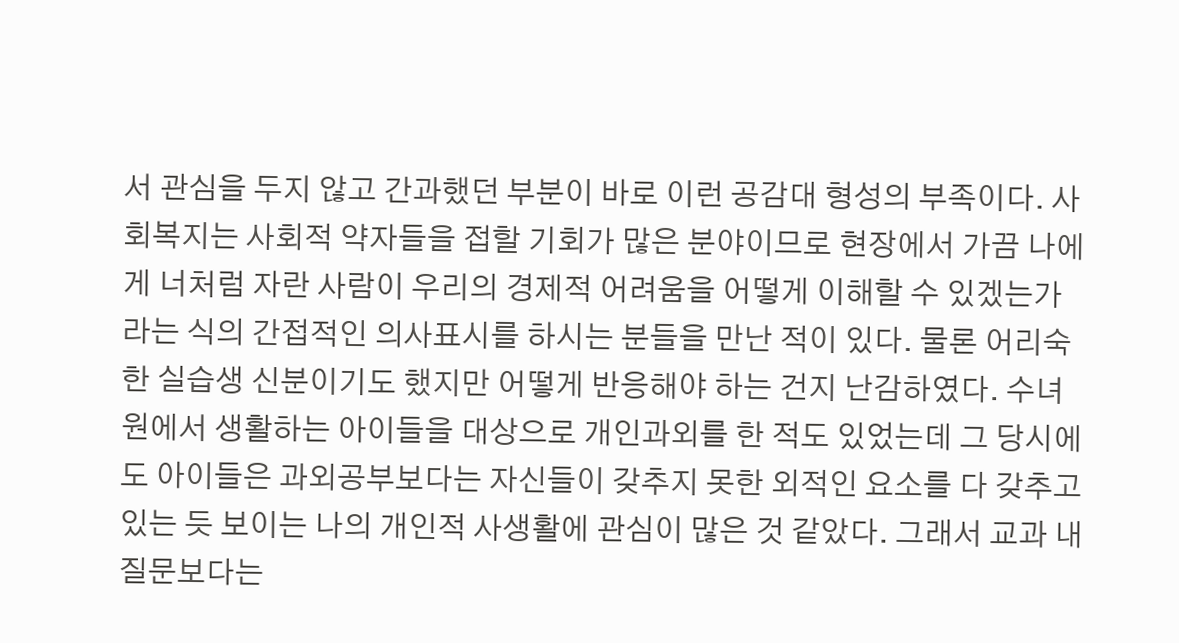서 관심을 두지 않고 간과했던 부분이 바로 이런 공감대 형성의 부족이다. 사회복지는 사회적 약자들을 접할 기회가 많은 분야이므로 현장에서 가끔 나에게 너처럼 자란 사람이 우리의 경제적 어려움을 어떻게 이해할 수 있겠는가 라는 식의 간접적인 의사표시를 하시는 분들을 만난 적이 있다. 물론 어리숙한 실습생 신분이기도 했지만 어떻게 반응해야 하는 건지 난감하였다. 수녀원에서 생활하는 아이들을 대상으로 개인과외를 한 적도 있었는데 그 당시에도 아이들은 과외공부보다는 자신들이 갖추지 못한 외적인 요소를 다 갖추고 있는 듯 보이는 나의 개인적 사생활에 관심이 많은 것 같았다. 그래서 교과 내 질문보다는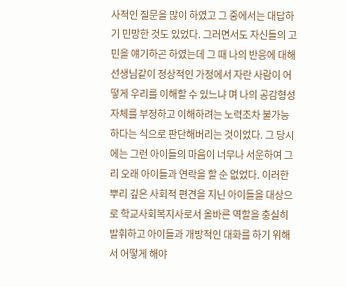사적인 질문을 많이 하였고 그 중에서는 대답하기 민망한 것도 있었다. 그러면서도 자신들의 고민을 얘기하곤 하였는데 그 때 나의 반응에 대해 선생님같이 정상적인 가정에서 자란 사람이 어떻게 우리를 이해할 수 있느냐 며 나의 공감형성 자체를 부정하고 이해하려는 노력조차 불가능 하다는 식으로 판단해버리는 것이었다. 그 당시에는 그런 아이들의 마음이 너무나 서운하여 그리 오래 아이들과 연락을 할 순 없었다. 이러한 뿌리 깊은 사회적 편견을 지닌 아이들을 대상으로 학교사회복지사로서 올바른 역할을 충실히 발휘하고 아이들과 개방적인 대화를 하기 위해서 어떻게 해야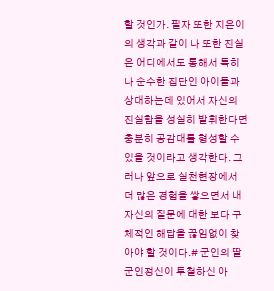할 것인가. 필자 또한 지은이의 생각과 같이 나 또한 진실은 어디에서도 통해서 특히나 순수한 집단인 아이들과 상대하는데 있어서 자신의 진실함을 성실히 발휘한다면 충분히 공감대를 형성할 수 있을 것이라고 생각한다. 그러나 앞으로 실천현장에서 더 많은 경험을 쌓으면서 내 자신의 질문에 대한 보다 구체적인 해답을 끊임없이 찾아야 할 것이다.# 군인의 딸군인정신이 투철하신 아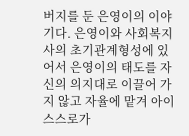버지를 둔 은영이의 이야기다. 은영이와 사회복지사의 초기관계형성에 있어서 은영이의 태도를 자신의 의지대로 이끌어 가지 않고 자율에 맡겨 아이 스스로가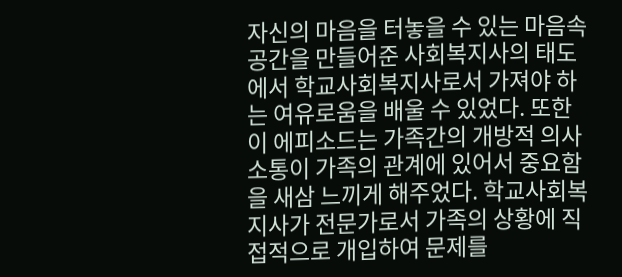자신의 마음을 터놓을 수 있는 마음속 공간을 만들어준 사회복지사의 태도에서 학교사회복지사로서 가져야 하는 여유로움을 배울 수 있었다. 또한 이 에피소드는 가족간의 개방적 의사소통이 가족의 관계에 있어서 중요함을 새삼 느끼게 해주었다. 학교사회복지사가 전문가로서 가족의 상황에 직접적으로 개입하여 문제를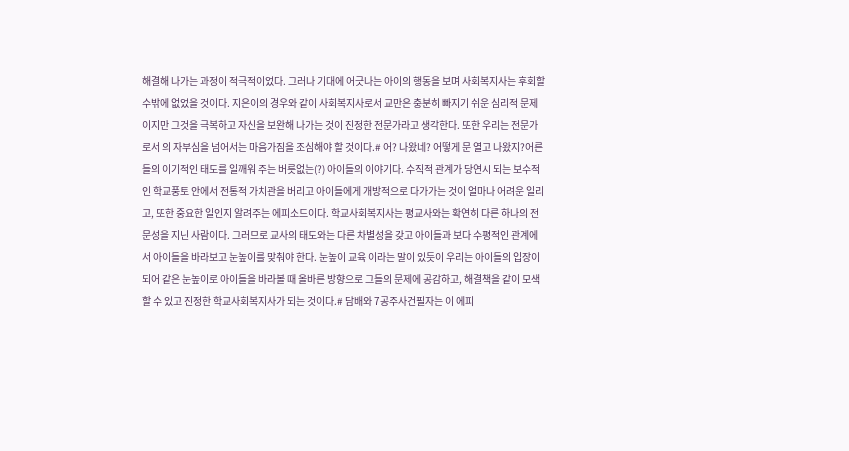해결해 나가는 과정이 적극적이었다. 그러나 기대에 어긋나는 아이의 행동을 보며 사회복지사는 후회할 수밖에 없었을 것이다. 지은이의 경우와 같이 사회복지사로서 교만은 충분히 빠지기 쉬운 심리적 문제이지만 그것을 극복하고 자신을 보완해 나가는 것이 진정한 전문가라고 생각한다. 또한 우리는 전문가로서 의 자부심을 넘어서는 마음가짐을 조심해야 할 것이다.# 어? 나왔네? 어떻게 문 열고 나왔지?어른들의 이기적인 태도를 일깨워 주는 버릇없는(?) 아이들의 이야기다. 수직적 관계가 당연시 되는 보수적인 학교풍토 안에서 전통적 가치관을 버리고 아이들에게 개방적으로 다가가는 것이 얼마나 어려운 일리고, 또한 중요한 일인지 알려주는 에피소드이다. 학교사회복지사는 평교사와는 확연히 다른 하나의 전문성을 지닌 사람이다. 그러므로 교사의 태도와는 다른 차별성을 갖고 아이들과 보다 수평적인 관계에서 아이들을 바라보고 눈높이를 맞춰야 한다. 눈높이 교육 이라는 말이 있듯이 우리는 아이들의 입장이 되어 같은 눈높이로 아이들을 바라볼 때 올바른 방향으로 그들의 문제에 공감하고, 해결책을 같이 모색할 수 있고 진정한 학교사회복지사가 되는 것이다.# 담배와 7공주사건필자는 이 에피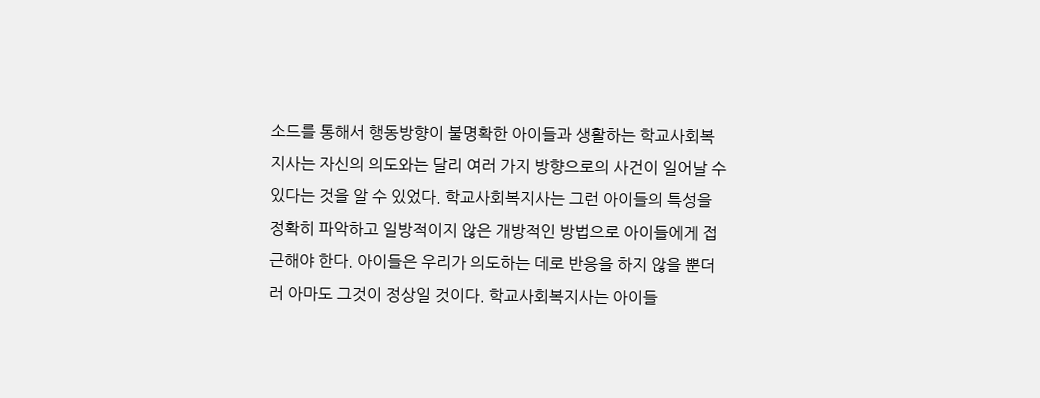소드를 통해서 행동방향이 불명확한 아이들과 생활하는 학교사회복지사는 자신의 의도와는 달리 여러 가지 방향으로의 사건이 일어날 수 있다는 것을 알 수 있었다. 학교사회복지사는 그런 아이들의 특성을 정확히 파악하고 일방적이지 않은 개방적인 방법으로 아이들에게 접근해야 한다. 아이들은 우리가 의도하는 데로 반응을 하지 않을 뿐더러 아마도 그것이 정상일 것이다. 학교사회복지사는 아이들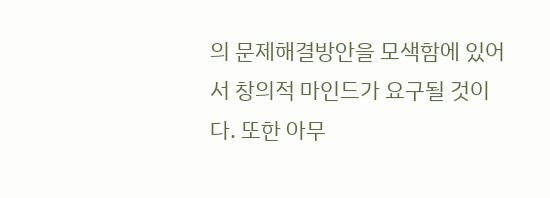의 문제해결방안을 모색함에 있어서 창의적 마인드가 요구될 것이다. 또한 아무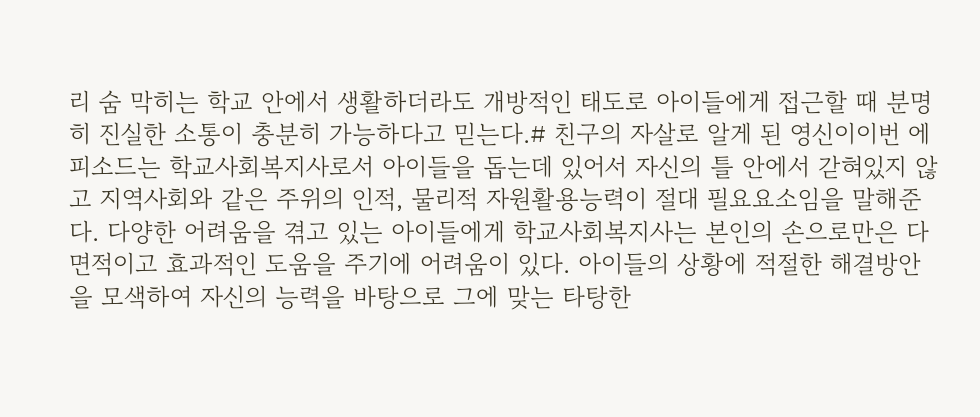리 숨 막히는 학교 안에서 생활하더라도 개방적인 태도로 아이들에게 접근할 때 분명히 진실한 소통이 충분히 가능하다고 믿는다.# 친구의 자살로 알게 된 영신이이번 에피소드는 학교사회복지사로서 아이들을 돕는데 있어서 자신의 틀 안에서 갇혀있지 않고 지역사회와 같은 주위의 인적, 물리적 자원활용능력이 절대 필요요소임을 말해준다. 다양한 어려움을 겪고 있는 아이들에게 학교사회복지사는 본인의 손으로만은 다면적이고 효과적인 도움을 주기에 어려움이 있다. 아이들의 상황에 적절한 해결방안을 모색하여 자신의 능력을 바탕으로 그에 맞는 타탕한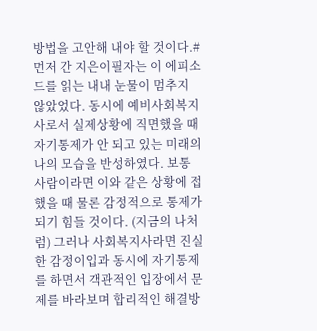방법을 고안해 내야 할 것이다.# 먼저 간 지은이필자는 이 에피소드를 읽는 내내 눈물이 멈추지 않았었다. 동시에 예비사회복지사로서 실제상황에 직면했을 때 자기통제가 안 되고 있는 미래의 나의 모습을 반성하였다. 보통 사람이라면 이와 같은 상황에 접했을 때 물론 감정적으로 통제가 되기 힘들 것이다. (지금의 나처럼) 그러나 사회복지사라면 진실한 감정이입과 동시에 자기통제를 하면서 객관적인 입장에서 문제를 바라보며 합리적인 해결방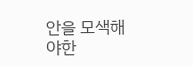안을 모색해야한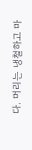다. 머리는 냉철하고 마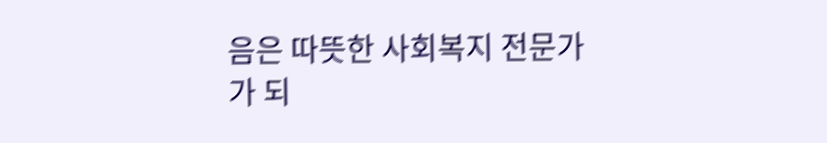음은 따뜻한 사회복지 전문가가 되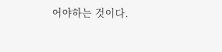어야하는 것이다.